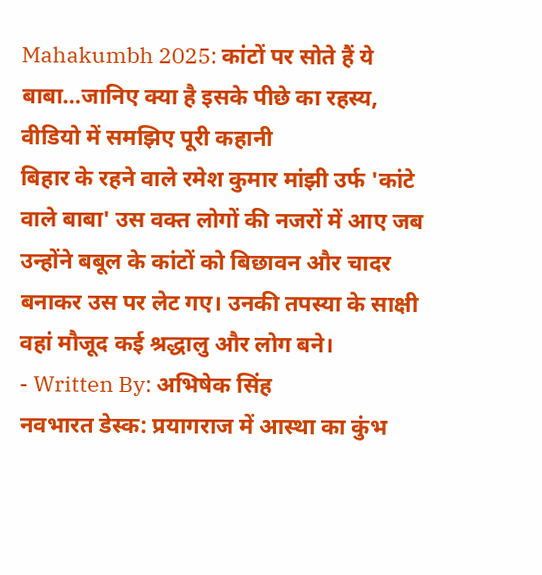Mahakumbh 2025: कांटों पर सोते हैं ये बाबा…जानिए क्या है इसके पीछे का रहस्य, वीडियो में समझिए पूरी कहानी
बिहार के रहने वाले रमेश कुमार मांझी उर्फ 'कांटे वाले बाबा' उस वक्त लोगों की नजरों में आए जब उन्होंने बबूल के कांटों को बिछावन और चादर बनाकर उस पर लेट गए। उनकी तपस्या के साक्षी वहां मौजूद कई श्रद्धालु और लोग बने।
- Written By: अभिषेक सिंह
नवभारत डेस्क: प्रयागराज में आस्था का कुंभ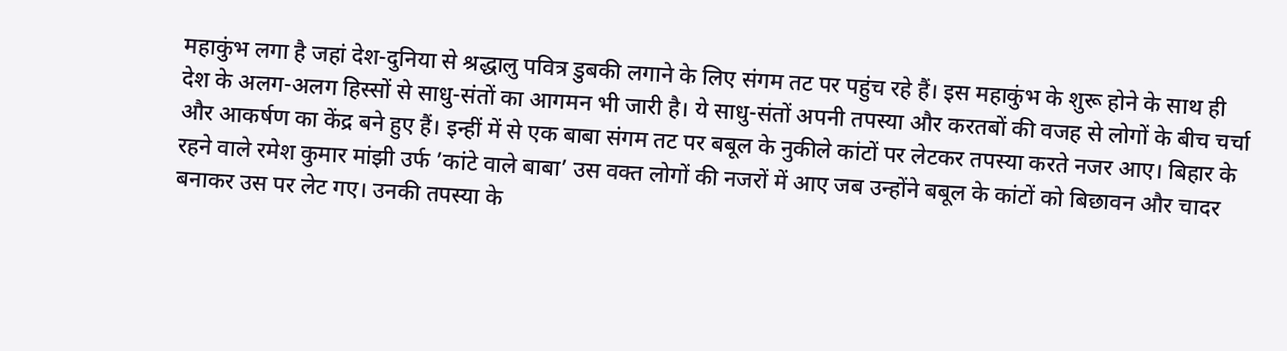महाकुंभ लगा है जहां देश-दुनिया से श्रद्धालु पवित्र डुबकी लगाने के लिए संगम तट पर पहुंच रहे हैं। इस महाकुंभ के शुरू होने के साथ ही देश के अलग-अलग हिस्सों से साधु-संतों का आगमन भी जारी है। ये साधु-संतों अपनी तपस्या और करतबों की वजह से लोगों के बीच चर्चा और आकर्षण का केंद्र बने हुए हैं। इन्हीं में से एक बाबा संगम तट पर बबूल के नुकीले कांटों पर लेटकर तपस्या करते नजर आए। बिहार के रहने वाले रमेश कुमार मांझी उर्फ ’कांटे वाले बाबा’ उस वक्त लोगों की नजरों में आए जब उन्होंने बबूल के कांटों को बिछावन और चादर बनाकर उस पर लेट गए। उनकी तपस्या के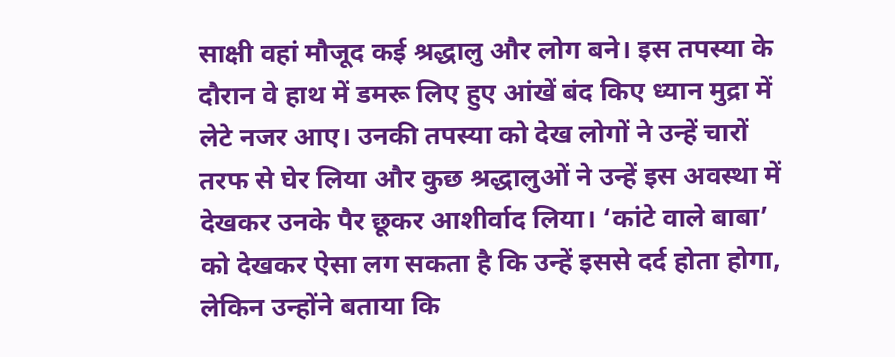साक्षी वहां मौजूद कई श्रद्धालु और लोग बने। इस तपस्या के दौरान वे हाथ में डमरू लिए हुए आंखें बंद किए ध्यान मुद्रा में लेटे नजर आए। उनकी तपस्या को देख लोगों ने उन्हें चारों तरफ से घेर लिया और कुछ श्रद्धालुओं ने उन्हें इस अवस्था में देखकर उनके पैर छूकर आशीर्वाद लिया। ‘कांटे वाले बाबा’ को देखकर ऐसा लग सकता है कि उन्हें इससे दर्द होता होगा, लेकिन उन्होंने बताया कि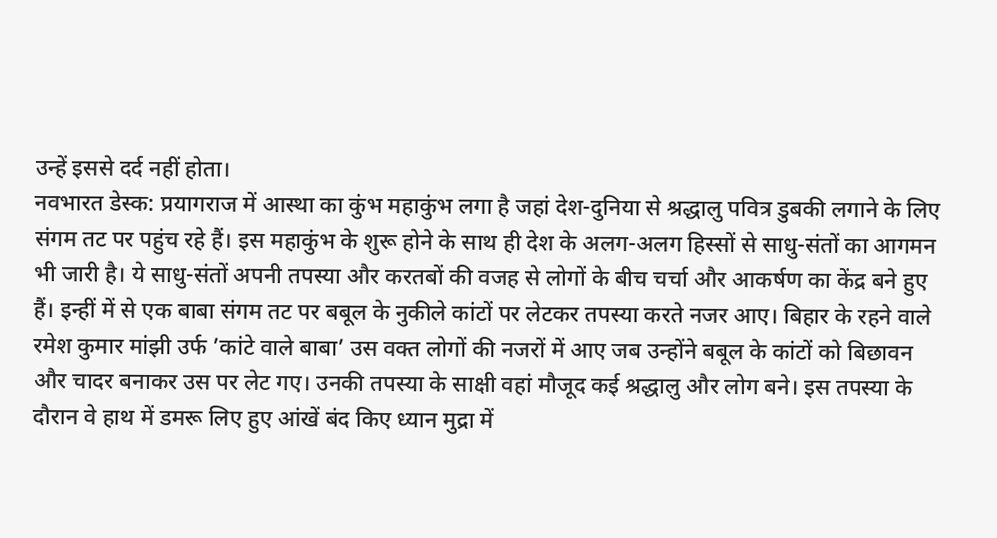उन्हें इससे दर्द नहीं होता।
नवभारत डेस्क: प्रयागराज में आस्था का कुंभ महाकुंभ लगा है जहां देश-दुनिया से श्रद्धालु पवित्र डुबकी लगाने के लिए संगम तट पर पहुंच रहे हैं। इस महाकुंभ के शुरू होने के साथ ही देश के अलग-अलग हिस्सों से साधु-संतों का आगमन भी जारी है। ये साधु-संतों अपनी तपस्या और करतबों की वजह से लोगों के बीच चर्चा और आकर्षण का केंद्र बने हुए हैं। इन्हीं में से एक बाबा संगम तट पर बबूल के नुकीले कांटों पर लेटकर तपस्या करते नजर आए। बिहार के रहने वाले रमेश कुमार मांझी उर्फ ’कांटे वाले बाबा’ उस वक्त लोगों की नजरों में आए जब उन्होंने बबूल के कांटों को बिछावन और चादर बनाकर उस पर लेट गए। उनकी तपस्या के साक्षी वहां मौजूद कई श्रद्धालु और लोग बने। इस तपस्या के दौरान वे हाथ में डमरू लिए हुए आंखें बंद किए ध्यान मुद्रा में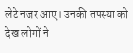लेटे नजर आए। उनकी तपस्या को देख लोगों ने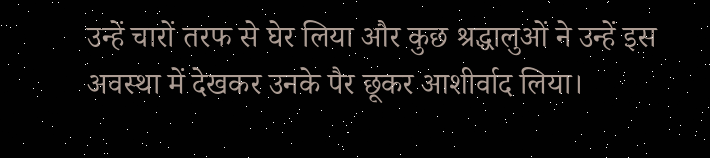उन्हें चारों तरफ से घेर लिया और कुछ श्रद्धालुओं ने उन्हें इस अवस्था में देखकर उनके पैर छूकर आशीर्वाद लिया।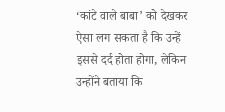‘कांटे वाले बाबा’ को देखकर ऐसा लग सकता है कि उन्हें इससे दर्द होता होगा, लेकिन उन्होंने बताया कि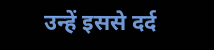उन्हें इससे दर्द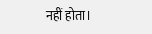नहीं होता।